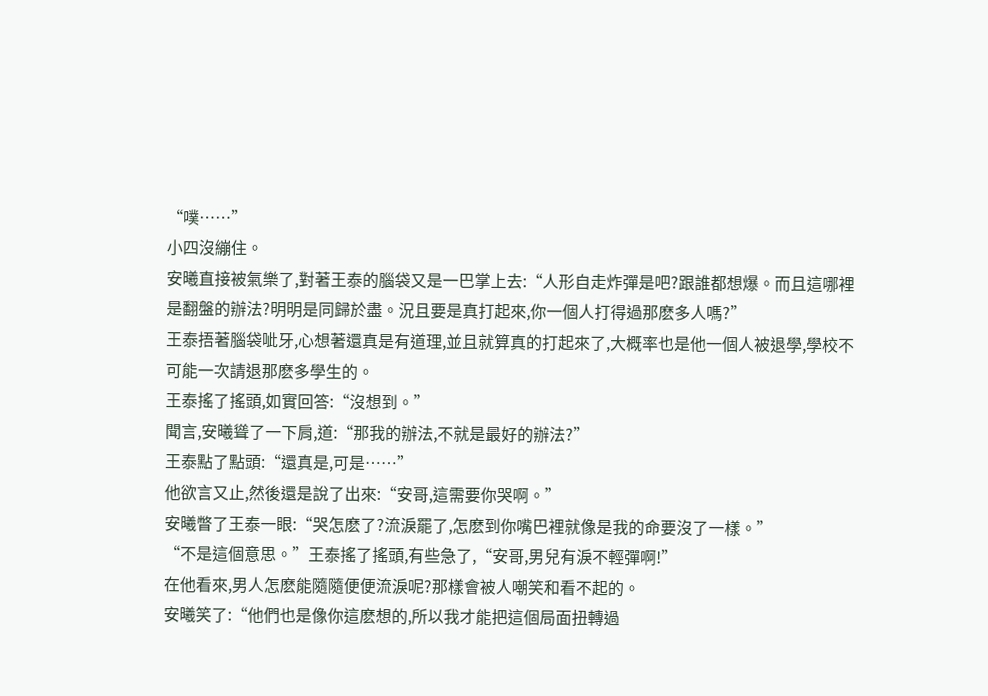“噗……”
小四沒繃住。
安曦直接被氣樂了,對著王泰的腦袋又是一巴掌上去:“人形自走炸彈是吧?跟誰都想爆。而且這哪裡是翻盤的辦法?明明是同歸於盡。況且要是真打起來,你一個人打得過那麽多人嗎?”
王泰捂著腦袋呲牙,心想著還真是有道理,並且就算真的打起來了,大概率也是他一個人被退學,學校不可能一次請退那麽多學生的。
王泰搖了搖頭,如實回答:“沒想到。”
聞言,安曦聳了一下肩,道:“那我的辦法,不就是最好的辦法?”
王泰點了點頭:“還真是,可是……”
他欲言又止,然後還是說了出來:“安哥,這需要你哭啊。”
安曦瞥了王泰一眼:“哭怎麽了?流淚罷了,怎麽到你嘴巴裡就像是我的命要沒了一樣。”
“不是這個意思。”王泰搖了搖頭,有些急了,“安哥,男兒有淚不輕彈啊!”
在他看來,男人怎麽能隨隨便便流淚呢?那樣會被人嘲笑和看不起的。
安曦笑了:“他們也是像你這麽想的,所以我才能把這個局面扭轉過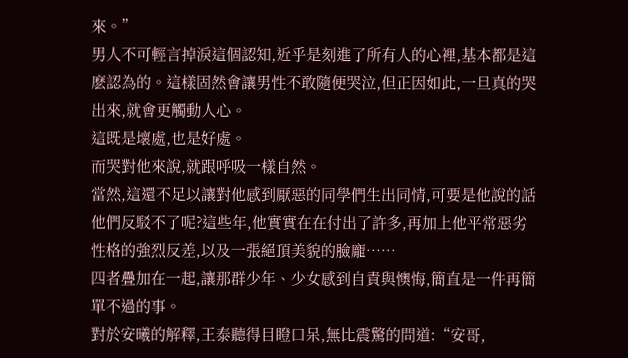來。”
男人不可輕言掉淚這個認知,近乎是刻進了所有人的心裡,基本都是這麽認為的。這樣固然會讓男性不敢隨便哭泣,但正因如此,一旦真的哭出來,就會更觸動人心。
這既是壞處,也是好處。
而哭對他來說,就跟呼吸一樣自然。
當然,這還不足以讓對他感到厭惡的同學們生出同情,可要是他說的話他們反駁不了呢?這些年,他實實在在付出了許多,再加上他平常惡劣性格的強烈反差,以及一張絕頂美貌的臉龐……
四者疊加在一起,讓那群少年、少女感到自責與懊悔,簡直是一件再簡單不過的事。
對於安曦的解釋,王泰聽得目瞪口呆,無比震驚的問道:“安哥,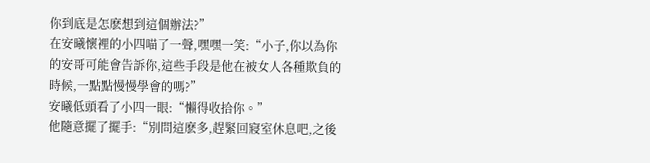你到底是怎麽想到這個辦法?”
在安曦懷裡的小四喵了一聲,嘿嘿一笑:“小子,你以為你的安哥可能會告訴你,這些手段是他在被女人各種欺負的時候,一點點慢慢學會的嗎?”
安曦低頭看了小四一眼:“懶得收拾你。”
他隨意擺了擺手:“別問這麽多,趕緊回寢室休息吧,之後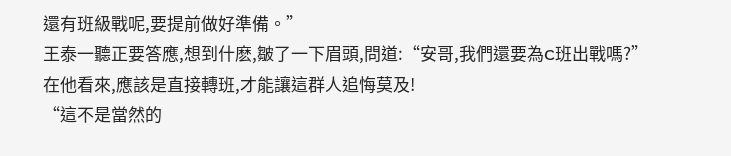還有班級戰呢,要提前做好準備。”
王泰一聽正要答應,想到什麽,皺了一下眉頭,問道:“安哥,我們還要為C班出戰嗎?”
在他看來,應該是直接轉班,才能讓這群人追悔莫及!
“這不是當然的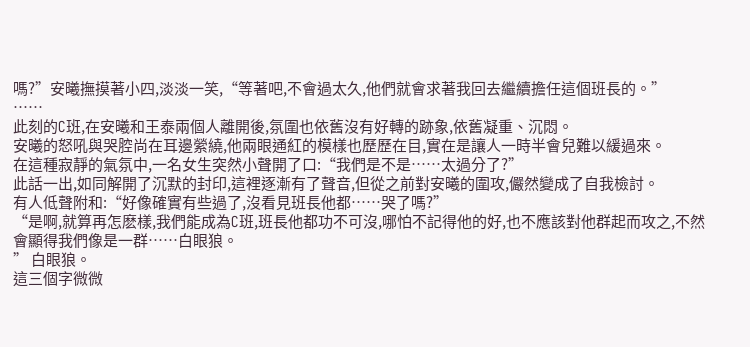嗎?”安曦撫摸著小四,淡淡一笑,“等著吧,不會過太久,他們就會求著我回去繼續擔任這個班長的。”
……
此刻的C班,在安曦和王泰兩個人離開後,氛圍也依舊沒有好轉的跡象,依舊凝重、沉悶。
安曦的怒吼與哭腔尚在耳邊縈繞,他兩眼通紅的模樣也歷歷在目,實在是讓人一時半會兒難以緩過來。
在這種寂靜的氣氛中,一名女生突然小聲開了口:“我們是不是……太過分了?”
此話一出,如同解開了沉默的封印,這裡逐漸有了聲音,但從之前對安曦的圍攻,儼然變成了自我檢討。
有人低聲附和:“好像確實有些過了,沒看見班長他都……哭了嗎?”
“是啊,就算再怎麽樣,我們能成為C班,班長他都功不可沒,哪怕不記得他的好,也不應該對他群起而攻之,不然會顯得我們像是一群……白眼狼。
” 白眼狼。
這三個字微微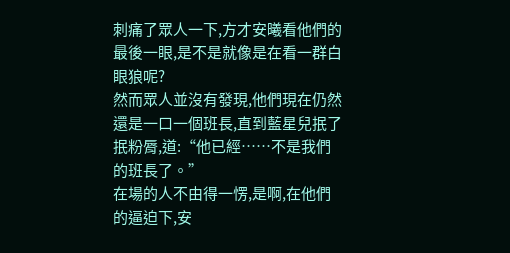刺痛了眾人一下,方才安曦看他們的最後一眼,是不是就像是在看一群白眼狼呢?
然而眾人並沒有發現,他們現在仍然還是一口一個班長,直到藍星兒抿了抿粉脣,道:“他已經……不是我們的班長了。”
在場的人不由得一愣,是啊,在他們的逼迫下,安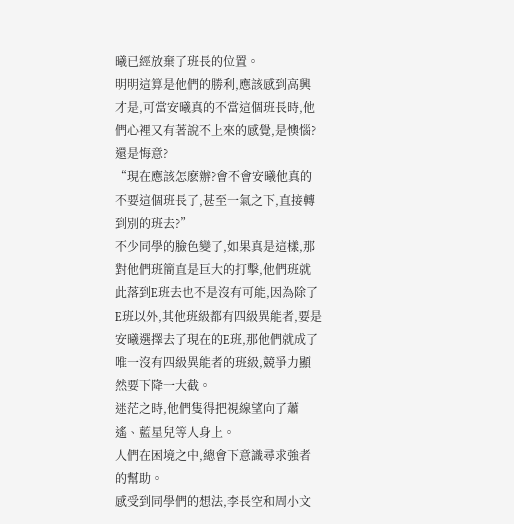曦已經放棄了班長的位置。
明明這算是他們的勝利,應該感到高興才是,可當安曦真的不當這個班長時,他們心裡又有著說不上來的感覺,是懊惱?還是悔意?
“現在應該怎麽辦?會不會安曦他真的不要這個班長了,甚至一氣之下,直接轉到別的班去?”
不少同學的臉色變了,如果真是這樣,那對他們班簡直是巨大的打擊,他們班就此落到E班去也不是沒有可能,因為除了E班以外,其他班級都有四級異能者,要是安曦選擇去了現在的E班,那他們就成了唯一沒有四級異能者的班級,競爭力顯然要下降一大截。
迷茫之時,他們隻得把視線望向了蕭遙、藍星兒等人身上。
人們在困境之中,總會下意識尋求強者的幫助。
感受到同學們的想法,李長空和周小文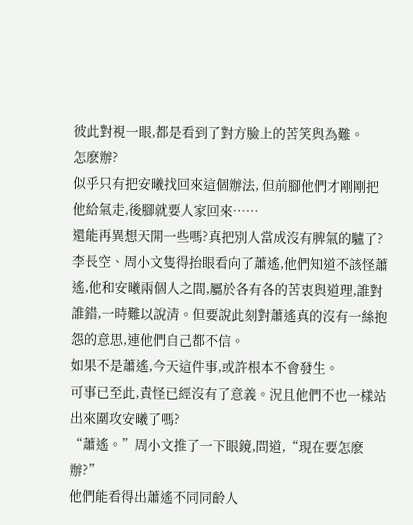彼此對視一眼,都是看到了對方臉上的苦笑與為難。
怎麽辦?
似乎只有把安曦找回來這個辦法, 但前腳他們才剛剛把他給氣走,後腳就要人家回來……
還能再異想天開一些嗎?真把別人當成沒有脾氣的驢了?
李長空、周小文隻得抬眼看向了蕭遙,他們知道不該怪蕭遙,他和安曦兩個人之間,屬於各有各的苦衷與道理,誰對誰錯,一時難以說清。但要說此刻對蕭遙真的沒有一絲抱怨的意思,連他們自己都不信。
如果不是蕭遙,今天這件事,或許根本不會發生。
可事已至此,責怪已經沒有了意義。況且他們不也一樣站出來圍攻安曦了嗎?
“蕭遙。”周小文推了一下眼鏡,問道,“現在要怎麽辦?”
他們能看得出蕭遙不同同齡人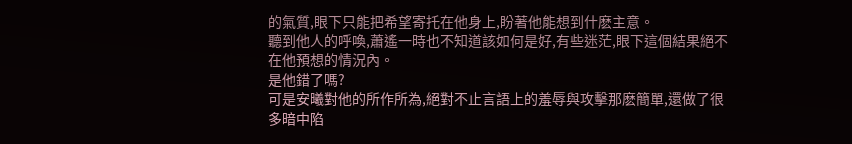的氣質,眼下只能把希望寄托在他身上,盼著他能想到什麽主意。
聽到他人的呼喚,蕭遙一時也不知道該如何是好,有些迷茫,眼下這個結果絕不在他預想的情況內。
是他錯了嗎?
可是安曦對他的所作所為,絕對不止言語上的羞辱與攻擊那麽簡單,還做了很多暗中陷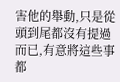害他的舉動,只是從頭到尾都沒有提過而已,有意將這些事都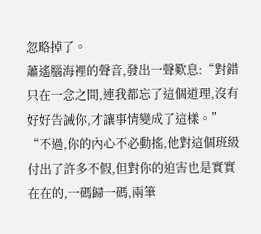忽略掉了。
蕭遙腦海裡的聲音,發出一聲歎息:“對錯只在一念之間,連我都忘了這個道理,沒有好好告誡你,才讓事情變成了這樣。”
“不過,你的內心不必動搖,他對這個班級付出了許多不假,但對你的迫害也是實實在在的,一碼歸一碼,兩筆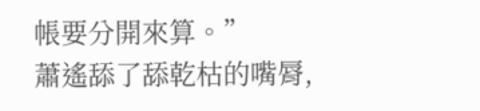帳要分開來算。”
蕭遙舔了舔乾枯的嘴脣,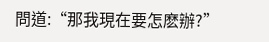問道:“那我現在要怎麽辦?”